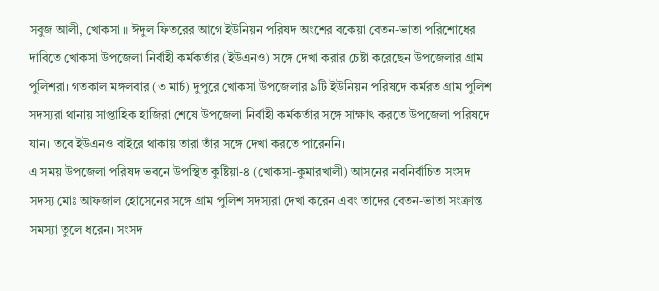সবুজ আলী, খোকসা ॥ ঈদুল ফিতরের আগে ইউনিয়ন পরিষদ অংশের বকেয়া বেতন-ভাতা পরিশোধের দাবিতে খোকসা উপজেলা নির্বাহী কর্মকর্তার (ইউএনও) সঙ্গে দেখা করার চেষ্টা করেছেন উপজেলার গ্রাম পুলিশরা। গতকাল মঙ্গলবার (৩ মার্চ) দুপুরে খোকসা উপজেলার ৯টি ইউনিয়ন পরিষদে কর্মরত গ্রাম পুলিশ সদস্যরা থানায় সাপ্তাহিক হাজিরা শেষে উপজেলা নির্বাহী কর্মকর্তার সঙ্গে সাক্ষাৎ করতে উপজেলা পরিষদে যান। তবে ইউএনও বাইরে থাকায় তারা তাঁর সঙ্গে দেখা করতে পারেননি।
এ সময় উপজেলা পরিষদ ভবনে উপস্থিত কুষ্টিয়া-৪ (খোকসা-কুমারখালী) আসনের নবনির্বাচিত সংসদ সদস্য মোঃ আফজাল হোসেনের সঙ্গে গ্রাম পুলিশ সদস্যরা দেখা করেন এবং তাদের বেতন-ভাতা সংক্রান্ত সমস্যা তুলে ধরেন। সংসদ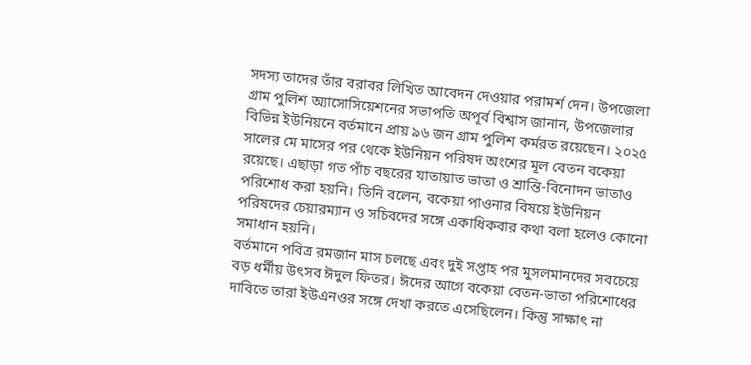সদস্য তাদের তাঁর বরাবর লিখিত আবেদন দেওয়ার পরামর্শ দেন। উপজেলা গ্রাম পুলিশ অ্যাসোসিয়েশনের সভাপতি অপূর্ব বিশ্বাস জানান, উপজেলার বিভিন্ন ইউনিয়নে বর্তমানে প্রায় ৯৬ জন গ্রাম পুলিশ কর্মরত রয়েছেন। ২০২৫ সালের মে মাসের পর থেকে ইউনিয়ন পরিষদ অংশের মূল বেতন বকেয়া রয়েছে। এছাড়া গত পাঁচ বছরের যাতায়াত ভাতা ও শ্রান্তি-বিনোদন ভাতাও পরিশোধ করা হয়নি। তিনি বলেন, বকেয়া পাওনার বিষয়ে ইউনিয়ন পরিষদের চেয়ারম্যান ও সচিবদের সঙ্গে একাধিকবার কথা বলা হলেও কোনো সমাধান হয়নি।
বর্তমানে পবিত্র রমজান মাস চলছে এবং দুই সপ্তাহ পর মুসলমানদের সবচেয়ে বড় ধর্মীয় উৎসব ঈদুল ফিতর। ঈদের আগে বকেয়া বেতন-ভাতা পরিশোধের দাবিতে তারা ইউএনওর সঙ্গে দেখা করতে এসেছিলেন। কিন্তু সাক্ষাৎ না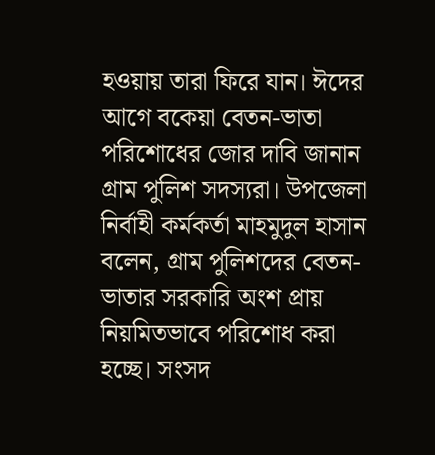হওয়ায় তারা ফিরে যান। ঈদের আগে বকেয়া বেতন-ভাতা পরিশোধের জোর দাবি জানান গ্রাম পুলিশ সদস্যরা। উপজেলা নির্বাহী কর্মকর্তা মাহমুদুল হাসান বলেন, গ্রাম পুলিশদের বেতন-ভাতার সরকারি অংশ প্রায় নিয়মিতভাবে পরিশোধ করা হচ্ছে। সংসদ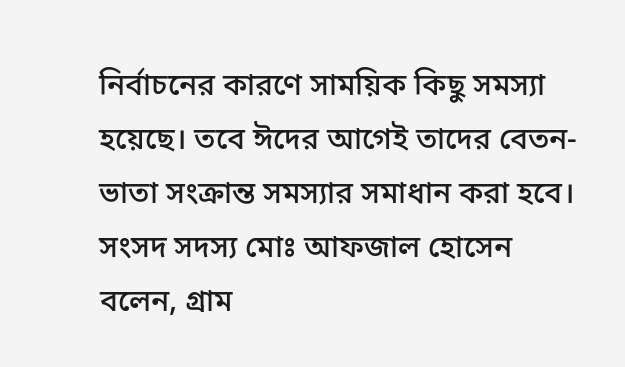নির্বাচনের কারণে সাময়িক কিছু সমস্যা হয়েছে। তবে ঈদের আগেই তাদের বেতন-ভাতা সংক্রান্ত সমস্যার সমাধান করা হবে। সংসদ সদস্য মোঃ আফজাল হোসেন বলেন, গ্রাম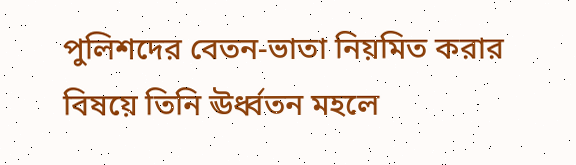পুলিশদের বেতন-ভাতা নিয়মিত করার বিষয়ে তিনি ঊর্ধ্বতন মহলে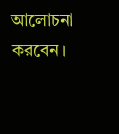আলোচনা করবেন।